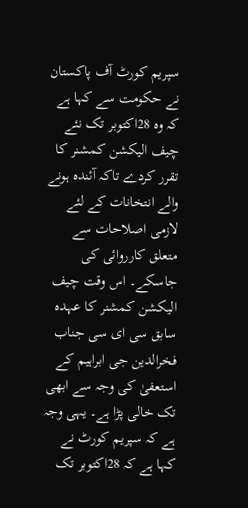سپریم کورٹ آف پاکستان نے حکومت سے کہا ہے کہ وہ 28اکتوبر تک نئے چیف الیکشن کمشنر کا تقرر کردے تاکہ آئندہ ہونے والے انتخانات کے لئے لازمی اصلاحات سے متعلق کارروائی کی جاسکے۔ اس وقت چیف الیکشن کمشنر کا عہدہ سابق سی ای سی جناب فخرالدین جی ابراہیم کے استعفیٰ کی وجہ سے ابھی تک خالی پڑا ہے۔ یہی وجہ ہے کہ سپریم کورٹ نے کہا ہے کہ 28اکتوبر تک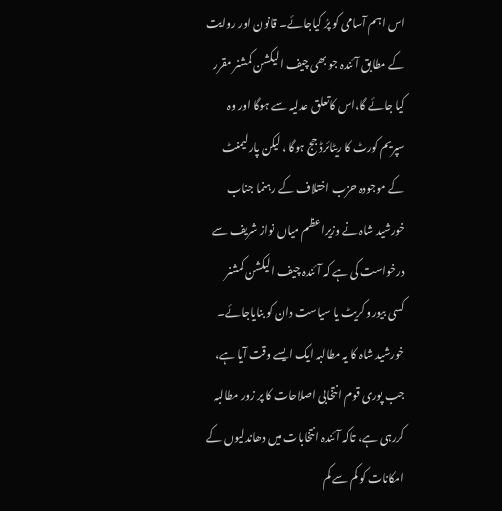اس اہم آسامی کو پرُ کیاجائے۔ قانون اور روایت کے مطابق آئندہ جو بھی چیف الیکشن کمشنر مقرر کیا جائے گا،اس کاتعلق عدلیہ سے ہوگا اور وہ سپریم کورٹ کا ریٹائرڈ جج ہوگا ، لیکن پارلیمنٹ کے موجودہ حزب اختلاف کے رہنما جناب خورشید شاہ نے وزیراعظم میاں نواز شریف سے درخواست کی ہے کہ آئندہ چیف الیکشن کمشنر کسی بیورو کریٹ یا سیاست دان کو بنایاجائے۔ خورشید شاہ کا یہ مطالبہ ایک ایسے وقت آیا ہے، جب پوری قوم انتخابی اصلاحات کا پر زور مطالبہ کررہی ہے، تاکہ آئندہ انتخابات میں دھاندلیوں کے امکانات کو کم سے کم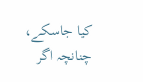کیا جاسکے، چنانچہ اگر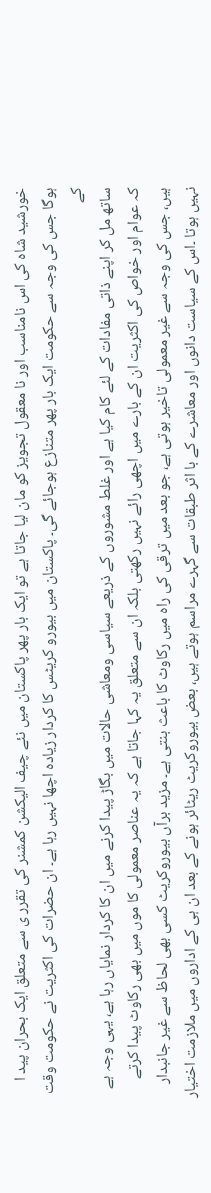خورشید شاہ کی اس نامناسب اور نا معقول تجویز کو مان لیا جاتا ہے تو ایک بار پھر پاکستان میں نئے چیف الیکشن کمشنر کی تقرر ی سے متعلق ایک بحران پید ا ہوگا جس کی وجہ سے حکومت ایک بار پھر متنازع ہوجائے گی۔ پاکستان میں بیورو کریٹس کا کردار زیادہ اچھا نہیں رہا ہے۔ ان حضرات کی اکثریت نے حکومت وقت کے
ساتھ مل کر اپنے ذاتی مفادات کے لئے کام کیا ہے اور غلط مشوروں کے ذریعے سیاسی ومعاشی حالات میں بگاڑ پیدا کرنے میں ان کا کردار نمایاں رہا ہے، یہی وجہ ہے کہ عوام اور خواص کی اکثریت ان کے بارے میں اچھی رائے نہیں رکھتی بلکہ ان سے متعلق یہ کہا جاتا ہے کہ یہ عناصر معمولی کا موں میں بھی رکاوٹ پیدا کرتے ہیں، جس کی وجہ سے غیر معمولی تاخیر ہوتی ہے، جو بعد میں ترقی کی راہ میں رکاوٹ کا باعث بنتی ہے۔ مزید برآں بیوروکریٹ کسی بھی لحاظ سے غیر جانبدار نہیں ہوتا ۔اس کے سیاست دانوں اور معاشرے کے با اثر طبقات سے گہرے مراسم ہوتے ہیں، بعض بیوروکریٹ ریٹائر ہونے کے بعد ان ہی کے اداروں میں ملازمت اختیار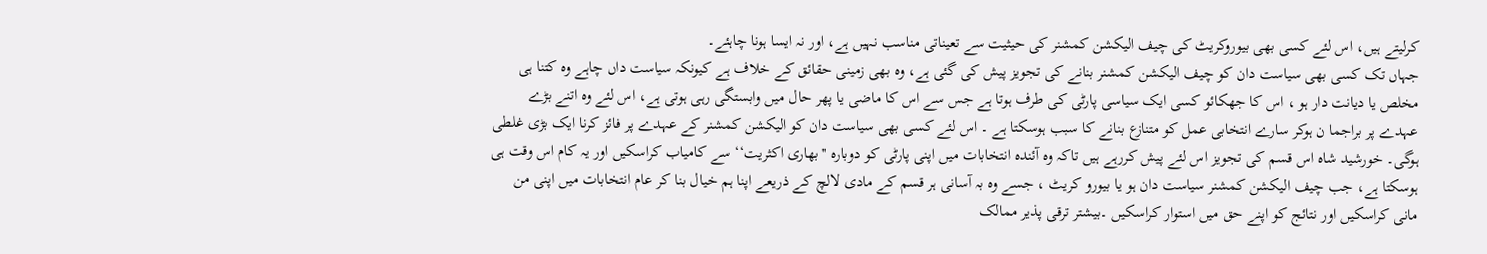کرلیتے ہیں، اس لئے کسی بھی بیوروکریٹ کی چیف الیکشن کمشنر کی حیثیت سے تعیناتی مناسب نہیں ہے، اور نہ ایسا ہونا چاہئے۔
جہاں تک کسی بھی سیاست دان کو چیف الیکشن کمشنر بنانے کی تجویز پیش کی گئی ہے، وہ بھی زمینی حقائق کے خلاف ہے کیونکہ سیاست داں چاہے وہ کتنا ہی مخلص یا دیانت دار ہو ، اس کا جھکائو کسی ایک سیاسی پارٹی کی طرف ہوتا ہے جس سے اس کا ماضی یا پھر حال میں وابستگی رہی ہوتی ہے، اس لئے وہ اتنے بڑے عہدے پر براجما ن ہوکر سارے انتخابی عمل کو متنازع بنانے کا سبب ہوسکتا ہے ۔ اس لئے کسی بھی سیاست دان کو الیکشن کمشنر کے عہدے پر فائز کرنا ایک بڑی غلطی ہوگی۔ خورشید شاہ اس قسم کی تجویز اس لئے پیش کررہے ہیں تاکہ وہ آئندہ انتخابات میں اپنی پارٹی کو دوبارہ ''بھاری اکثریت‘‘ سے کامیاب کراسکیں اور یہ کام اس وقت ہی ہوسکتا ہے، جب چیف الیکشن کمشنر سیاست دان ہو یا بیورو کریٹ ، جسے وہ بہ آسانی ہر قسم کے مادی لالچ کے ذریعے اپنا ہم خیال بنا کر عام انتخابات میں اپنی من مانی کراسکیں اور نتائج کو اپنے حق میں استوار کراسکیں ۔بیشتر ترقی پذیر ممالک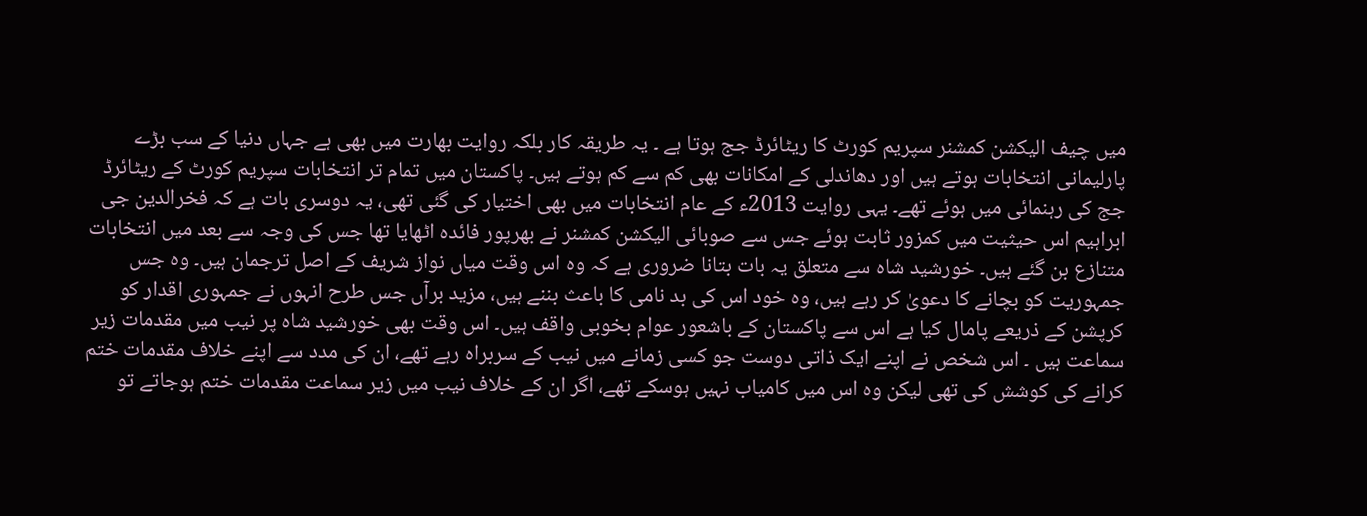میں چیف الیکشن کمشنر سپریم کورٹ کا ریٹائرڈ جج ہوتا ہے ۔ یہ طریقہ کار بلکہ روایت بھارت میں بھی ہے جہاں دنیا کے سب بڑے پارلیمانی انتخابات ہوتے ہیں اور دھاندلی کے امکانات بھی کم سے کم ہوتے ہیں۔ پاکستان میں تمام تر انتخابات سپریم کورٹ کے ریٹائرڈ جج کی رہنمائی میں ہوئے تھے۔ یہی روایت 2013ء کے عام انتخابات میں بھی اختیار کی گئی تھی، یہ دوسری بات ہے کہ فخرالدین جی ابراہیم اس حیثیت میں کمزور ثابت ہوئے جس سے صوبائی الیکشن کمشنر نے بھرپور فائدہ اٹھایا تھا جس کی وجہ سے بعد میں انتخابات متنازع بن گئے ہیں۔ خورشید شاہ سے متعلق یہ بات بتانا ضروری ہے کہ وہ اس وقت میاں نواز شریف کے اصل ترجمان ہیں۔ وہ جس جمہوریت کو بچانے کا دعویٰ کر رہے ہیں، وہ خود اس کی بد نامی کا باعث بننے ہیں، مزید برآں جس طرح انہوں نے جمہوری اقدار کو کرپشن کے ذریعے پامال کیا ہے اس سے پاکستان کے باشعور عوام بخوبی واقف ہیں۔ اس وقت بھی خورشید شاہ پر نیب میں مقدمات زیر سماعت ہیں ۔ اس شخص نے اپنے ایک ذاتی دوست جو کسی زمانے میں نیب کے سربراہ رہے تھے، ان کی مدد سے اپنے خلاف مقدمات ختم کرانے کی کوشش کی تھی لیکن وہ اس میں کامیاب نہیں ہوسکے تھے، اگر ان کے خلاف نیب میں زیر سماعت مقدمات ختم ہوجاتے تو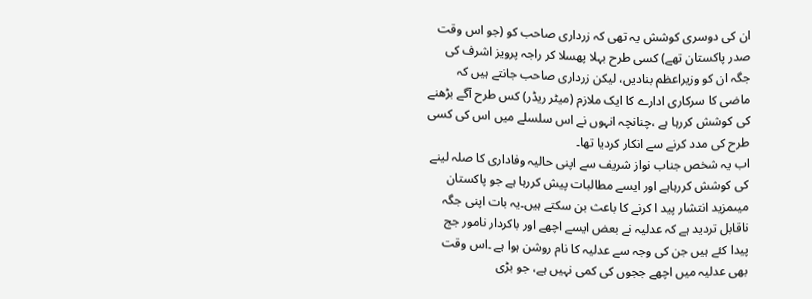ان کی دوسری کوشش یہ تھی کہ زرداری صاحب کو (جو اس وقت صدر پاکستان تھے) کسی طرح بہلا پھسلا کر راجہ پرویز اشرف کی جگہ ان کو وزیراعظم بنادیں، لیکن زرداری صاحب جانتے ہیں کہ ماضی کا سرکاری ادارے کا ایک ملازم (میٹر ریڈر) کس طرح آگے بڑھنے کی کوشش کررہا ہے ،چنانچہ انہوں نے اس سلسلے میں اس کی کسی طرح کی مدد کرنے سے انکار کردیا تھا۔
اب یہ شخص جناب نواز شریف سے اپنی حالیہ وفاداری کا صلہ لینے کی کوشش کررہاہے اور ایسے مطالبات پیش کررہا ہے جو پاکستان میںمزید انتشار پید ا کرنے کا باعث بن سکتے ہیں۔یہ بات اپنی جگہ ناقابل تردید ہے کہ عدلیہ نے بعض ایسے اچھے اور باکردار نامور جج پیدا کئے ہیں جن کی وجہ سے عدلیہ کا نام روشن ہوا ہے ۔اس وقت بھی عدلیہ میں اچھے ججوں کی کمی نہیں ہے، جو بڑی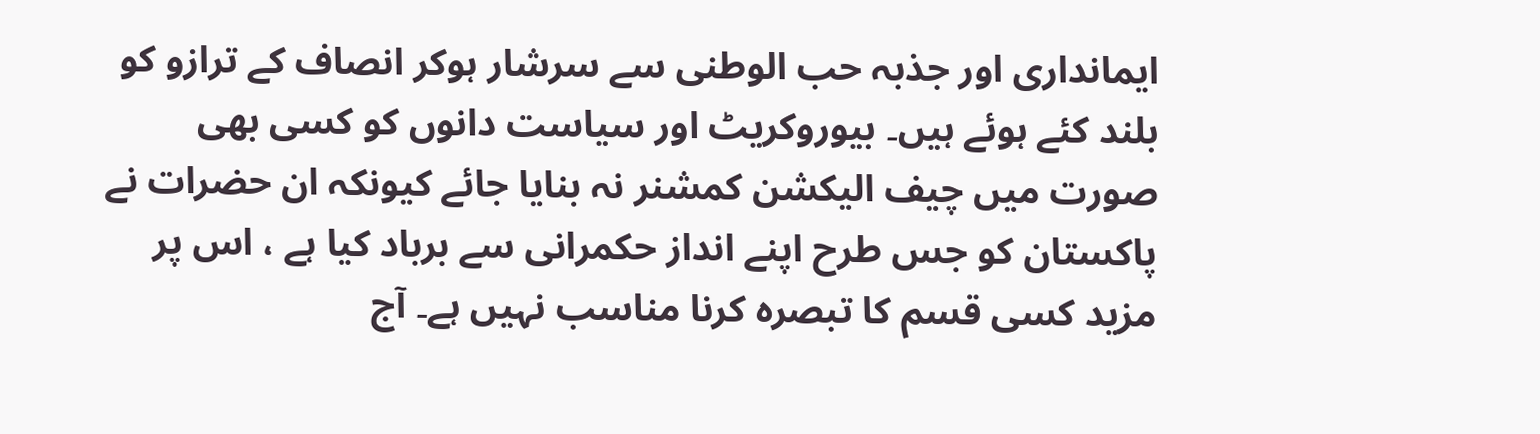ایمانداری اور جذبہ حب الوطنی سے سرشار ہوکر انصاف کے ترازو کو بلند کئے ہوئے ہیں۔ بیوروکریٹ اور سیاست دانوں کو کسی بھی صورت میں چیف الیکشن کمشنر نہ بنایا جائے کیونکہ ان حضرات نے پاکستان کو جس طرح اپنے انداز حکمرانی سے برباد کیا ہے ، اس پر مزید کسی قسم کا تبصرہ کرنا مناسب نہیں ہے۔ آج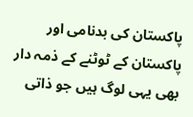پاکستان کی بدنامی اور پاکستان کے ٹوٹنے کے ذمہ دار بھی یہی لوگ ہیں جو ذاتی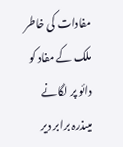مفادات کی خاطر ملک کے مفاد کو دائو پر لگانے میںذرہ برابر دیر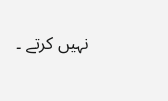نہیں کرتے ۔